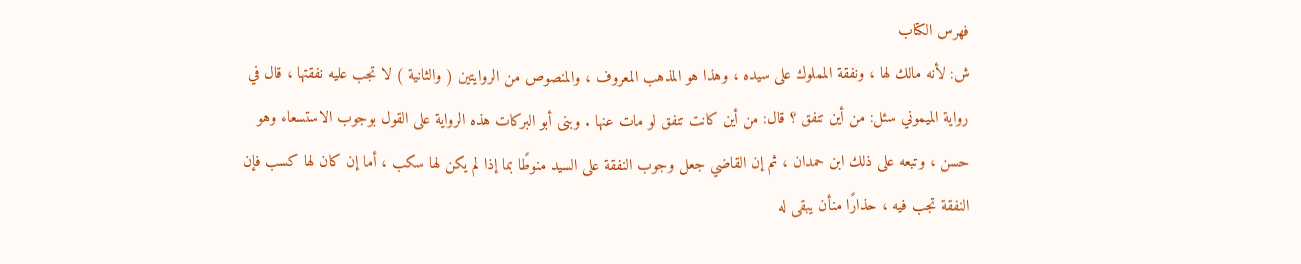فهرس الكتاب
ش: لأنه مالك لها ، ونفقة المملوك على سيده ، وهذا هو المذهب المعروف ، والمنصوص من الروايتين ( والثانية ) لا تجب عليه نفقتها ، قال في رواية الميموني سئل: من أين تنفق ؟ قال: من أين كانت تنفق لو مات عنها . وبنى أبو البركات هذه الرواية على القول بوجوب الاستسعاء وهو حسن ، وتبعه على ذلك ابن حمدان ، ثم إن القاضي جعل وجوب النفقة على السيد منوطًا بما إذا لم يكن لها سكب ، أما إن كان لها كسب فإن النفقة تجب فيه ، حذارًا منأن يبقى له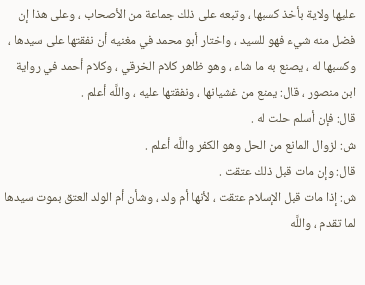عليها ولاية بأخذ كسبها ، وتبعه على ذلك جماعة من الأصحاب ، وعلى هذا إن فضل منه شيء فهو للسيد ، واختار أبو محمد في مغنيه أن نفقتها على سيدها ، وكسبها له ، يصنع به ما شاء ، وهو ظاهر كلام الخرقي ، وكلام أحمد في رواية ابن منصور ، قال: يمنع من غشيانها ، ونفقتها عليه ، واللَّه أعلم .
قال: فإن أسلم حلت له .
ش: لزوال المانع من الحل وهو الكفر واللَّه أعلم .
قال: وإن مات قبل ذلك عتقت .
ش: إذا مات قبل الإسلام عتقت ، لأنها أم ولد ، وشأن أم الولد العتق بموت سيدها لما تقدم ، واللَّه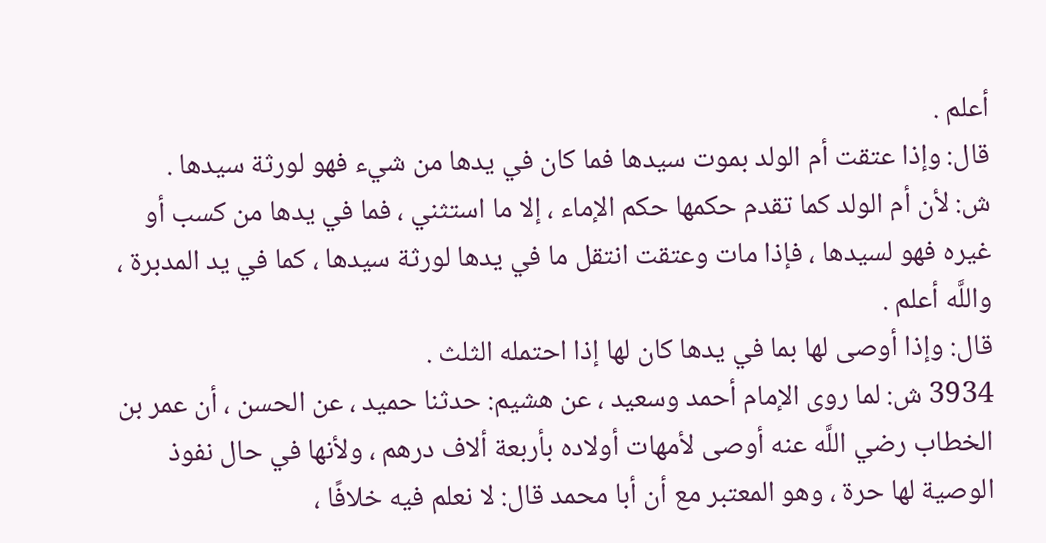أعلم .
قال: وإذا عتقت أم الولد بموت سيدها فما كان في يدها من شيء فهو لورثة سيدها .
ش: لأن أم الولد كما تقدم حكمها حكم الإماء ، إلا ما استثني ، فما في يدها من كسب أو غيره فهو لسيدها ، فإذا مات وعتقت انتقل ما في يدها لورثة سيدها ، كما في يد المدبرة ، واللَّه أعلم .
قال: وإذا أوصى لها بما في يدها كان لها إذا احتمله الثلث .
3934 ش: لما روى الإمام أحمد وسعيد ، عن هشيم: حدثنا حميد ، عن الحسن ، أن عمر بن الخطاب رضي اللَّه عنه أوصى لأمهات أولاده بأربعة ألاف درهم ، ولأنها في حال نفوذ الوصية لها حرة ، وهو المعتبر مع أن أبا محمد قال: لا نعلم فيه خلافًا ،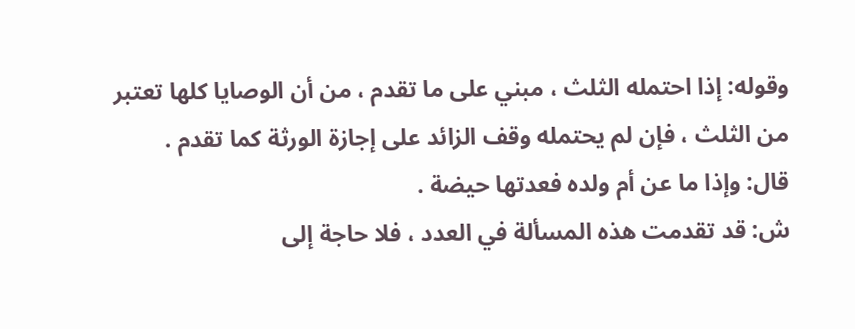وقوله: إذا احتمله الثلث ، مبني على ما تقدم ، من أن الوصايا كلها تعتبر من الثلث ، فإن لم يحتمله وقف الزائد على إجازة الورثة كما تقدم .
قال: وإذا ما عن أم ولده فعدتها حيضة .
ش: قد تقدمت هذه المسألة في العدد ، فلا حاجة إلى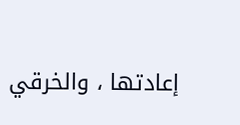إعادتها ، والخرقي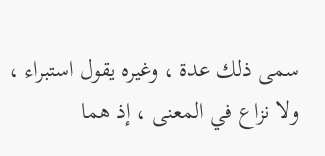سمى ذلك عدة ، وغيره يقول استبراء ، ولا نزاع في المعنى ، إذ هما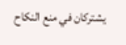يشتركان في منع النكاح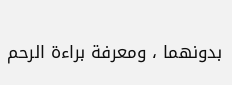بدونهما ، ومعرفة براءة الرحم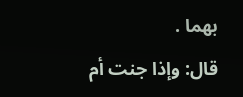بهما .
قال: وإذا جنت أم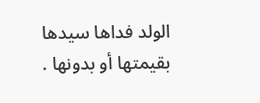الولد فداها سيدها بقيمتها أو بدونها .